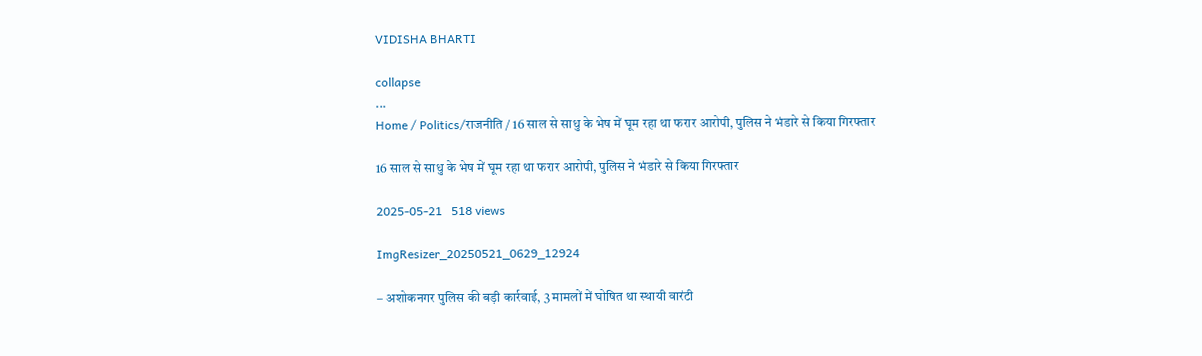VIDISHA BHARTI

collapse
...
Home / Politics/राजनीति / 16 साल से साधु के भेष में घूम रहा था फरार आरोपी, पुलिस ने भंडारे से किया गिरफ्तार

16 साल से साधु के भेष में घूम रहा था फरार आरोपी, पुलिस ने भंडारे से किया गिरफ्तार

2025-05-21   518 views

ImgResizer_20250521_0629_12924

– अशोकनगर पुलिस की बड़ी कार्रवाई, 3 मामलों में घोषित था स्थायी वारंटी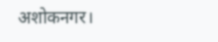अशोकनगर।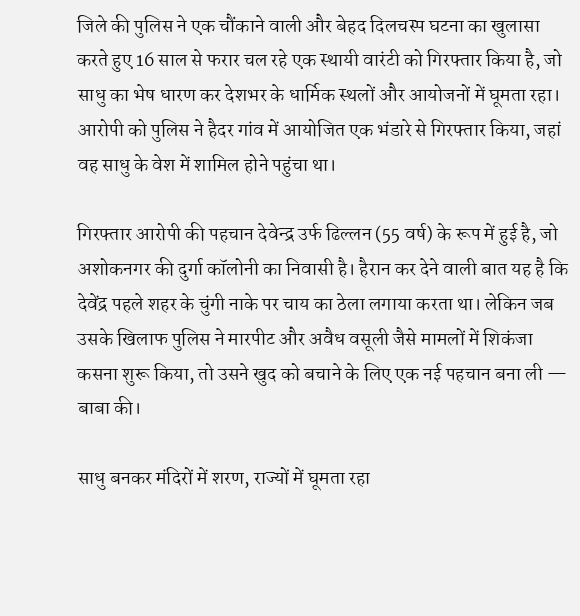जिले की पुलिस ने एक चौंकाने वाली और बेहद दिलचस्प घटना का खुलासा करते हुए 16 साल से फरार चल रहे एक स्थायी वारंटी को गिरफ्तार किया है, जो साधु का भेष धारण कर देशभर के धार्मिक स्थलों और आयोजनों में घूमता रहा। आरोपी को पुलिस ने हैदर गांव में आयोजित एक भंडारे से गिरफ्तार किया, जहां वह साधु के वेश में शामिल होने पहुंचा था।

गिरफ्तार आरोपी की पहचान देवेन्द्र उर्फ ढिल्लन (55 वर्ष) के रूप में हुई है, जो अशोकनगर की दुर्गा कॉलोनी का निवासी है। हैरान कर देने वाली बात यह है कि देवेंद्र पहले शहर के चुंगी नाके पर चाय का ठेला लगाया करता था। लेकिन जब उसके खिलाफ पुलिस ने मारपीट और अवैध वसूली जैसे मामलों में शिकंजा कसना शुरू किया, तो उसने खुद को बचाने के लिए एक नई पहचान बना ली — बाबा की।

साधु बनकर मंदिरों में शरण, राज्यों में घूमता रहा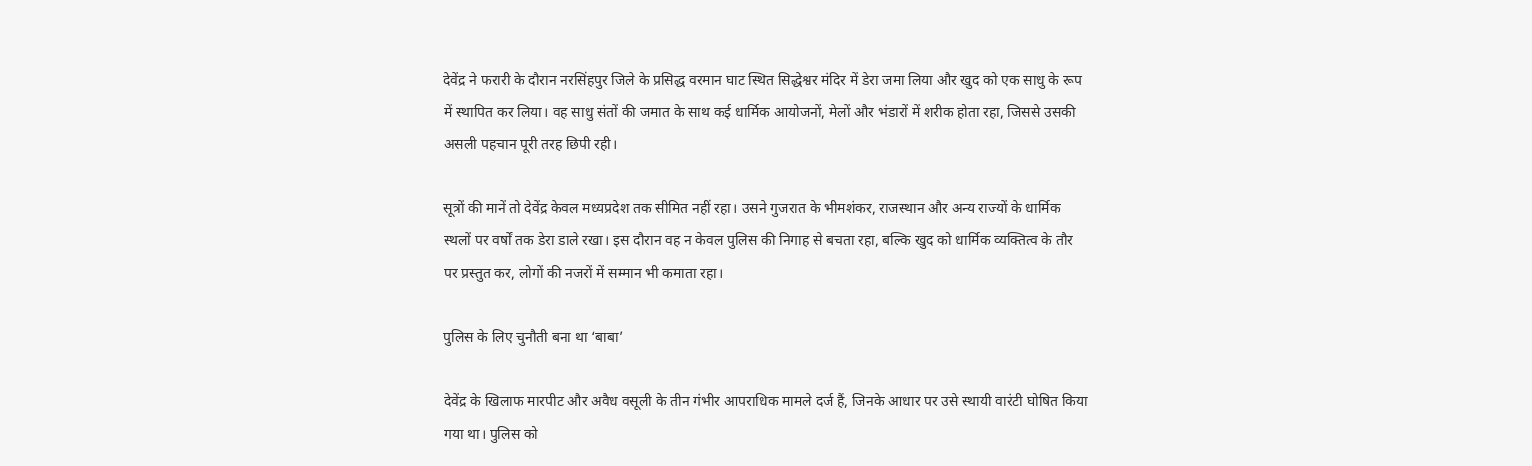देवेंद्र ने फरारी के दौरान नरसिंहपुर जिले के प्रसिद्ध वरमान घाट स्थित सिद्धेश्वर मंदिर में डेरा जमा लिया और खुद को एक साधु के रूप में स्थापित कर लिया। वह साधु संतों की जमात के साथ कई धार्मिक आयोजनों, मेलों और भंडारों में शरीक होता रहा, जिससे उसकी असली पहचान पूरी तरह छिपी रही।

सूत्रों की मानें तो देवेंद्र केवल मध्यप्रदेश तक सीमित नहीं रहा। उसने गुजरात के भीमशंकर, राजस्थान और अन्य राज्यों के धार्मिक स्थलों पर वर्षों तक डेरा डाले रखा। इस दौरान वह न केवल पुलिस की निगाह से बचता रहा, बल्कि खुद को धार्मिक व्यक्तित्व के तौर पर प्रस्तुत कर, लोगों की नजरों में सम्मान भी कमाता रहा।

पुलिस के लिए चुनौती बना था ‘बाबा’

देवेंद्र के खिलाफ मारपीट और अवैध वसूली के तीन गंभीर आपराधिक मामले दर्ज हैं, जिनके आधार पर उसे स्थायी वारंटी घोषित किया गया था। पुलिस को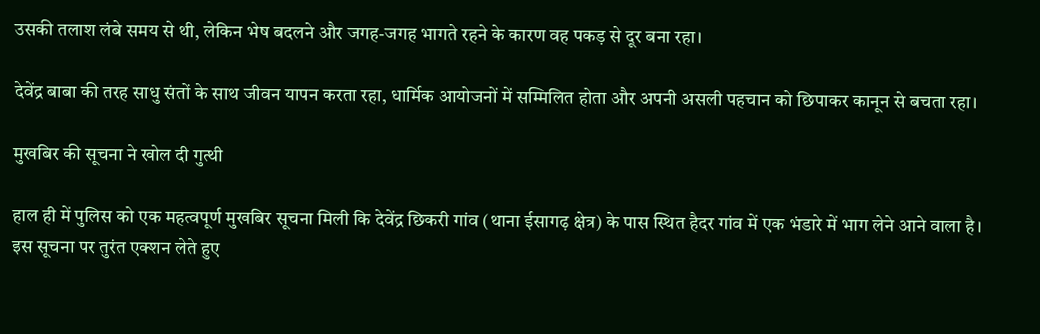उसकी तलाश लंबे समय से थी, लेकिन भेष बदलने और जगह-जगह भागते रहने के कारण वह पकड़ से दूर बना रहा।

देवेंद्र बाबा की तरह साधु संतों के साथ जीवन यापन करता रहा, धार्मिक आयोजनों में सम्मिलित होता और अपनी असली पहचान को छिपाकर कानून से बचता रहा।

मुखबिर की सूचना ने खोल दी गुत्थी

हाल ही में पुलिस को एक महत्वपूर्ण मुखबिर सूचना मिली कि देवेंद्र छिकरी गांव (थाना ईसागढ़ क्षेत्र) के पास स्थित हैदर गांव में एक भंडारे में भाग लेने आने वाला है। इस सूचना पर तुरंत एक्शन लेते हुए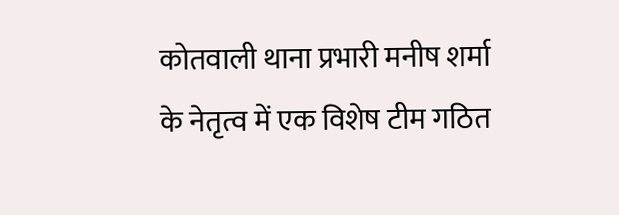कोतवाली थाना प्रभारी मनीष शर्मा के नेतृत्व में एक विशेष टीम गठित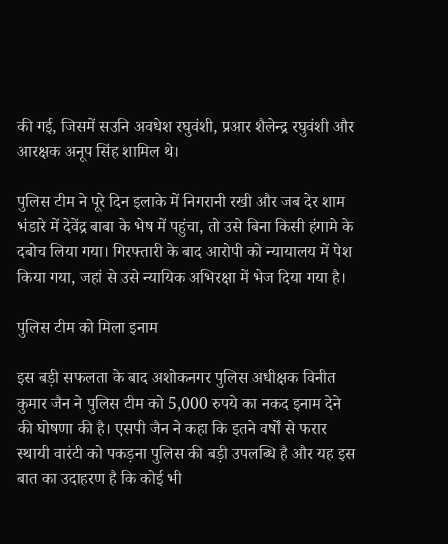की गई, जिसमें सउनि अवधेश रघुवंशी, प्रआर शैलेन्द्र रघुवंशी और आरक्षक अनूप सिंह शामिल थे।

पुलिस टीम ने पूरे दिन इलाके में निगरानी रखी और जब देर शाम भंडारे में देवेंद्र बाबा के भेष में पहुंचा, तो उसे बिना किसी हंगामे के दबोच लिया गया। गिरफ्तारी के बाद आरोपी को न्यायालय में पेश किया गया, जहां से उसे न्यायिक अभिरक्षा में भेज दिया गया है।

पुलिस टीम को मिला इनाम

इस बड़ी सफलता के बाद अशोकनगर पुलिस अधीक्षक विनीत कुमार जैन ने पुलिस टीम को 5,000 रुपये का नकद इनाम देने की घोषणा की है। एसपी जैन ने कहा कि इतने वर्षों से फरार स्थायी वारंटी को पकड़ना पुलिस की बड़ी उपलब्धि है और यह इस बात का उदाहरण है कि कोई भी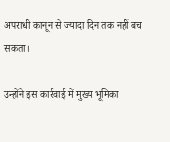अपराधी कानून से ज्यादा दिन तक नहीं बच सकता।

उन्होंने इस कार्रवाई में मुख्य भूमिका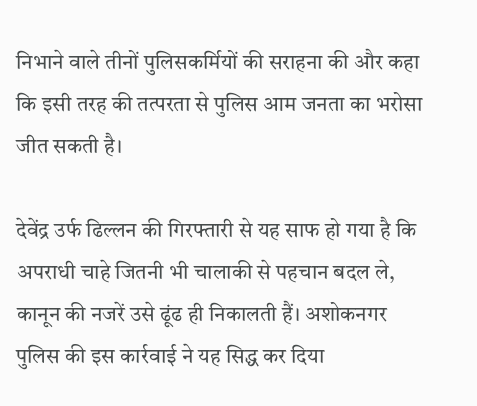निभाने वाले तीनों पुलिसकर्मियों की सराहना की और कहा कि इसी तरह की तत्परता से पुलिस आम जनता का भरोसा जीत सकती है।

देवेंद्र उर्फ ढिल्लन की गिरफ्तारी से यह साफ हो गया है कि अपराधी चाहे जितनी भी चालाकी से पहचान बदल ले, कानून की नजरें उसे ढूंढ ही निकालती हैं। अशोकनगर पुलिस की इस कार्रवाई ने यह सिद्ध कर दिया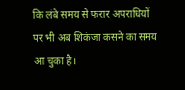कि लंबे समय से फरार अपराधियों पर भी अब शिकंजा कसने का समय आ चुका है।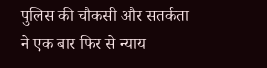पुलिस की चौकसी और सतर्कता ने एक बार फिर से न्याय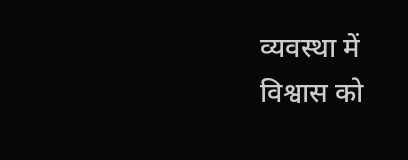व्यवस्था में विश्वास को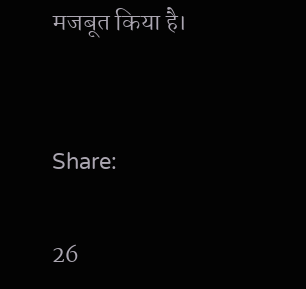मजबूत किया है।


Share:

26